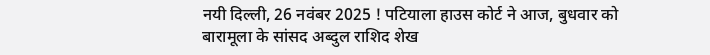नयी दिल्ली, 26 नवंबर 2025 ! पटियाला हाउस कोर्ट ने आज, बुधवार को बारामूला के सांसद अब्दुल राशिद शेख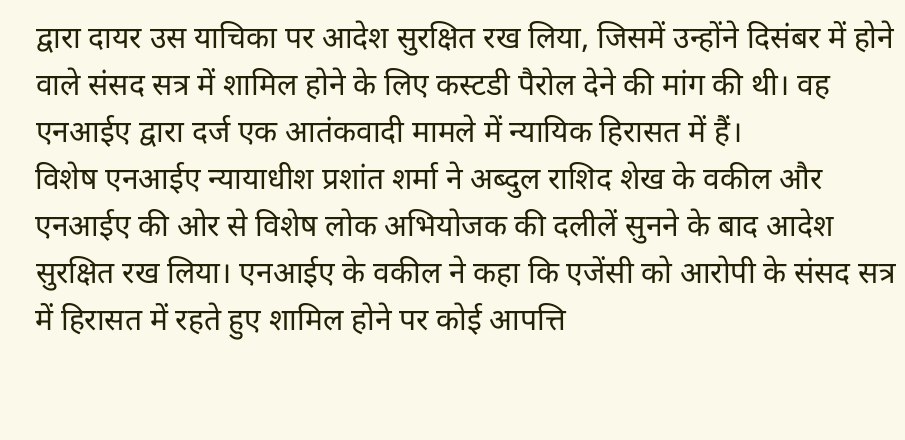द्वारा दायर उस याचिका पर आदेश सुरक्षित रख लिया, जिसमें उन्होंने दिसंबर में होने वाले संसद सत्र में शामिल होने के लिए कस्टडी पैरोल देने की मांग की थी। वह एनआईए द्वारा दर्ज एक आतंकवादी मामले में न्यायिक हिरासत में हैं।
विशेष एनआईए न्यायाधीश प्रशांत शर्मा ने अब्दुल राशिद शेख के वकील और एनआईए की ओर से विशेष लोक अभियोजक की दलीलें सुनने के बाद आदेश सुरक्षित रख लिया। एनआईए के वकील ने कहा कि एजेंसी को आरोपी के संसद सत्र में हिरासत में रहते हुए शामिल होने पर कोई आपत्ति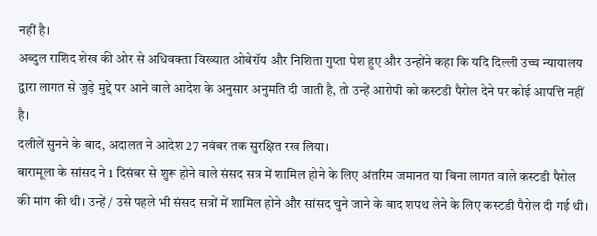नहीं है।
अब्दुल राशिद शेख की ओर से अधिवक्ता विख्यात ओबेरॉय और निशिता गुप्ता पेश हुए और उन्होंने कहा कि यदि दिल्ली उच्च न्यायालय द्वारा लागत से जुड़े मुद्दे पर आने वाले आदेश के अनुसार अनुमति दी जाती है, तो उन्हें आरोपी को कस्टडी पैरोल देने पर कोई आपत्ति नहीं है।
दलीलें सुनने के बाद, अदालत ने आदेश 27 नवंबर तक सुरक्षित रख लिया।
बारामूला के सांसद ने 1 दिसंबर से शुरू होने वाले संसद सत्र में शामिल होने के लिए अंतरिम जमानत या बिना लागत वाले कस्टडी पैरोल की मांग की थी। उन्हें / उसे पहले भी संसद सत्रों में शामिल होने और सांसद चुने जाने के बाद शपथ लेने के लिए कस्टडी पैरोल दी गई थी।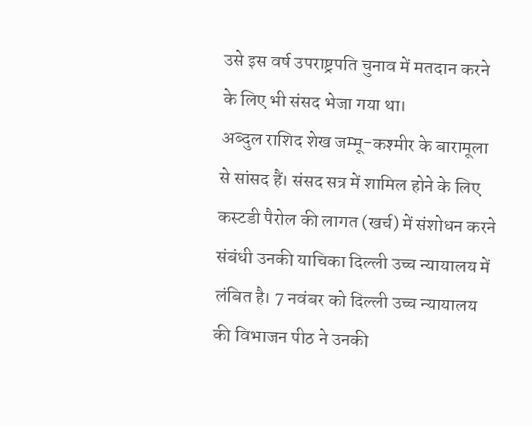उसे इस वर्ष उपराष्ट्रपति चुनाव में मतदान करने के लिए भी संसद भेजा गया था।
अब्दुल राशिद शेख जम्मू-कश्मीर के बारामूला से सांसद हैं। संसद सत्र में शामिल होने के लिए कस्टडी पैरोल की लागत (खर्च) में संशोधन करने संबंधी उनकी याचिका दिल्ली उच्च न्यायालय में लंबित है। 7 नवंबर को दिल्ली उच्च न्यायालय की विभाजन पीठ ने उनकी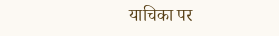याचिका पर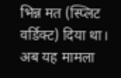भिन्न मत (स्प्लिट वर्डिक्ट) दिया था। अब यह मामला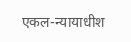एकल-न्यायाधीश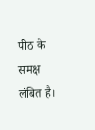पीठ के समक्ष लंबित है।